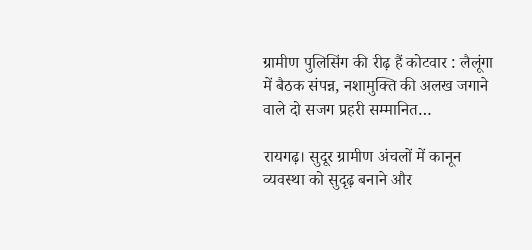ग्रामीण पुलिसिंग की रीढ़ हैं कोटवार : लैलूंगा में बैठक संपन्न, नशामुक्ति की अलख जगाने वाले दो सजग प्रहरी सम्मानित…

रायगढ़। सुदूर ग्रामीण अंचलों में कानून व्यवस्था को सुदृढ़ बनाने और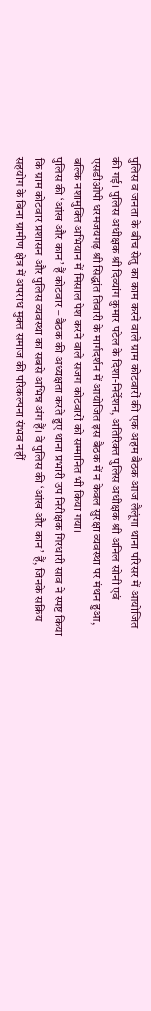पुलिस व जनता के बीच सेतु का काम करने वाले ग्राम कोटवारों की एक अहम बैठक आज लैलूंगा थाना परिसर में आयोजित की गई। पुलिस अधीक्षक श्री दिव्यांग कुमार पटेल के दिशा-निर्देशन, अतिरिक्त पुलिस अधीक्षक श्री अनिल सोनी एवं एसडीओपी धरमजयगढ़ श्री सिद्धांत तिवारी के मार्गदर्शन में आयोजित इस बैठक में न केवल सुरक्षा व्यवस्था पर मंथन हुआ, बल्कि नशामुक्ति अभियान में मिसाल पेश करने वाले सजग कोटवारों को सम्मानित भी किया गया।
पुलिस की ‘आंख और कान’ हैं कोटवार – बैठक की अध्यक्षता करते हुए थाना प्रभारी उप निरीक्षक गिरधारी साव ने स्पष्ट किया कि ग्राम कोटवार प्रशासन और पुलिस व्यवस्था का सबसे अभिन्न अंग हैं। वे पुलिस की ‘आंख और कान’ हैं, जिनके सक्रिय सहयोग के बिना ग्रामीण क्षेत्र में अपराध मुक्त समाज की परिकल्पना संभव नहीं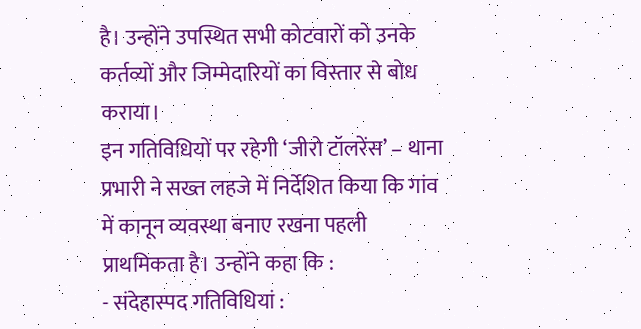है। उन्होंने उपस्थित सभी कोटवारों को उनके कर्तव्यों और जिम्मेदारियों का विस्तार से बोध कराया।
इन गतिविधियों पर रहेगी ‘जीरो टॉलरेंस’ – थाना प्रभारी ने सख्त लहजे में निर्देशित किया कि गांव में कानून व्यवस्था बनाए रखना पहली प्राथमिकता है। उन्होंने कहा कि :
- संदेहास्पद गतिविधियां :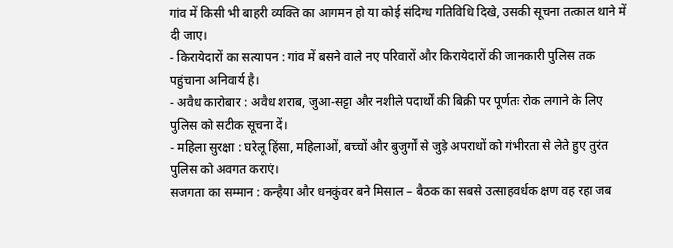गांव में किसी भी बाहरी व्यक्ति का आगमन हो या कोई संदिग्ध गतिविधि दिखे, उसकी सूचना तत्काल थाने में दी जाए।
- किरायेदारों का सत्यापन : गांव में बसने वाले नए परिवारों और किरायेदारों की जानकारी पुलिस तक पहुंचाना अनिवार्य है।
- अवैध कारोबार : अवैध शराब, जुआ-सट्टा और नशीले पदार्थों की बिक्री पर पूर्णतः रोक लगाने के लिए पुलिस को सटीक सूचना दें।
- महिला सुरक्षा : घरेलू हिंसा, महिलाओं, बच्चों और बुजुर्गों से जुड़े अपराधों को गंभीरता से लेते हुए तुरंत पुलिस को अवगत कराएं।
सजगता का सम्मान : कन्हैया और धनकुंवर बने मिसाल – बैठक का सबसे उत्साहवर्धक क्षण वह रहा जब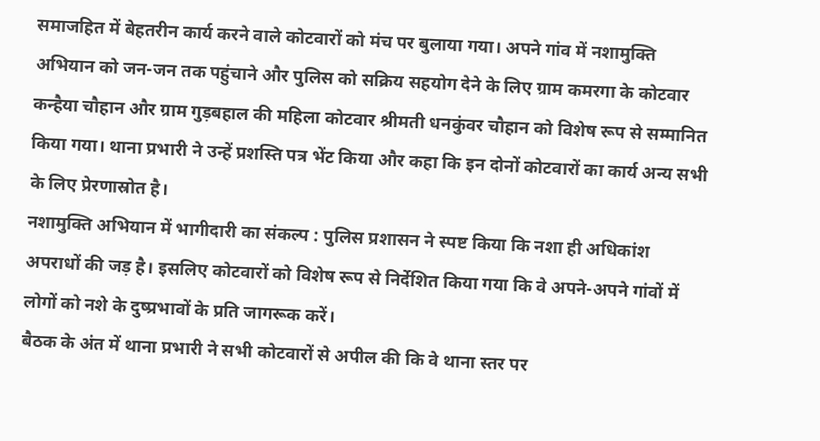समाजहित में बेहतरीन कार्य करने वाले कोटवारों को मंच पर बुलाया गया। अपने गांव में नशामुक्ति अभियान को जन-जन तक पहुंचाने और पुलिस को सक्रिय सहयोग देने के लिए ग्राम कमरगा के कोटवार कन्हैया चौहान और ग्राम गुड़बहाल की महिला कोटवार श्रीमती धनकुंवर चौहान को विशेष रूप से सम्मानित किया गया। थाना प्रभारी ने उन्हें प्रशस्ति पत्र भेंट किया और कहा कि इन दोनों कोटवारों का कार्य अन्य सभी के लिए प्रेरणास्रोत है।
नशामुक्ति अभियान में भागीदारी का संकल्प : पुलिस प्रशासन ने स्पष्ट किया कि नशा ही अधिकांश अपराधों की जड़ है। इसलिए कोटवारों को विशेष रूप से निर्देशित किया गया कि वे अपने-अपने गांवों में लोगों को नशे के दुष्प्रभावों के प्रति जागरूक करें।
बैठक के अंत में थाना प्रभारी ने सभी कोटवारों से अपील की कि वे थाना स्तर पर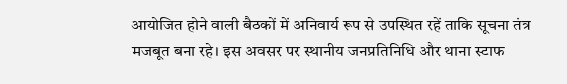आयोजित होने वाली बैठकों में अनिवार्य रूप से उपस्थित रहें ताकि सूचना तंत्र मजबूत बना रहे। इस अवसर पर स्थानीय जनप्रतिनिधि और थाना स्टाफ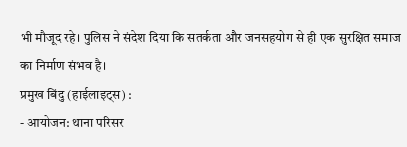भी मौजूद रहे। पुलिस ने संदेश दिया कि सतर्कता और जनसहयोग से ही एक सुरक्षित समाज का निर्माण संभव है।
प्रमुख बिंदु (हाईलाइट्स) :
- आयोजन: थाना परिसर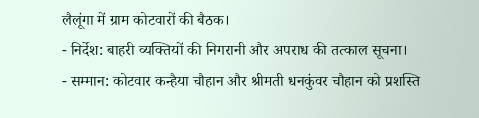लैलूंगा में ग्राम कोटवारों की बैठक।
- निर्देश: बाहरी व्यक्तियों की निगरानी और अपराध की तत्काल सूचना।
- सम्मान: कोटवार कन्हैया चौहान और श्रीमती धनकुंवर चौहान को प्रशस्ति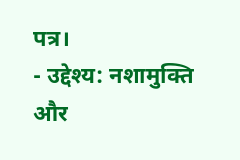पत्र।
- उद्देश्य: नशामुक्ति और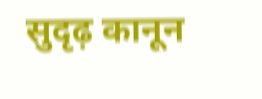सुदृढ़ कानून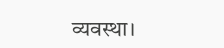व्यवस्था।